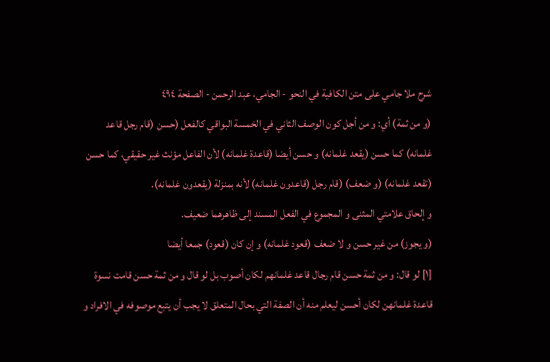شرح ملا جامي على متن الكافية في النحو - الجامي، عبد الرحمن - الصفحة ٤٩٤
(و من ثمة) أي: و من أجل كون الوصف الثاني في الخمسة البواقي كالفعل (حسن (قام رجل قاعد غلمانه) كما حسن (يقعد غلمانه) و حسن أيضا (قاعدة غلمانه) لأن الفاعل مؤنث غير حقيقي، كما حسن (تقعد غلمانه) (و ضعف) (قام رجل (قاعدون غلمانه) لأنه بمنزلة (يقعدون غلمانه).
و إلحاق علامتي المثنى و المجموع في الفعل المسند إلى ظاهرهما ضعيف.
(و يجوز) من غير حسن و لا ضعف (قعود غلمانه) و إن كان (قعود) جمعا أيضا
[١] لو قال: و من ثمة حسن قام رجال قاعد غلمانهم لكان أصوب بل لو قال و من ثمة حسن قامت نسوة قاعدة غلمانهن لكان أحسن ليعلم منه أن الصفة التي بحال المتعلق لا يجب أن يتبع موصوفه في الافراد و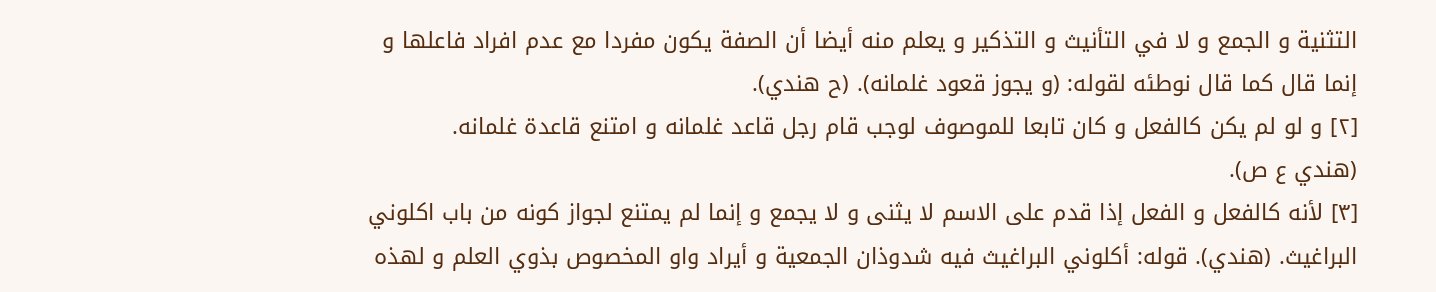التثنية و الجمع و لا في التأنيث و التذكير و يعلم منه أيضا أن الصفة يكون مفردا مع عدم افراد فاعلها و إنما قال كما قال نوطئه لقوله: (و يجوز قعود غلمانه). (ح هندي).
[٢] و لو لم يكن كالفعل و كان تابعا للموصوف لوجب قام رجل قاعد غلمانه و امتنع قاعدة غلمانه.
(هندي ع ص).
[٣] لأنه كالفعل و الفعل إذا قدم على الاسم لا يثنى و لا يجمع و إنما لم يمتنع لجواز كونه من باب اكلوني البراغيث. (هندي). قوله: أكلوني البراغيث فيه شدوذان الجمعية و أيراد واو المخصوص بذوي العلم و لهذه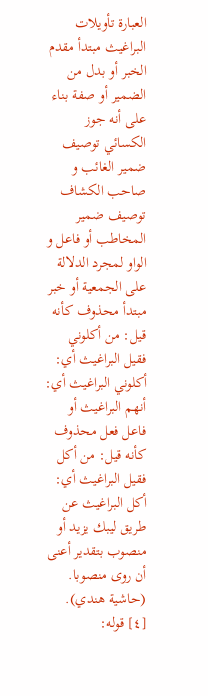العبارة تأويلات البراغيث مبتدأ مقدم الخبر أو بدل من الضمير أو صفة بناء على أنه جوز الكسائي توصيف ضمير الغائب و صاحب الكشاف توصيف ضمير المخاطب أو فاعل و الواو لمجرد الدلالة على الجمعية أو خبر مبتدأ محذوف كأنه قيل: من أكلوني فقيل البراغيث أي: أكلوني البراغيث أي: أنهم البراغيث أو فاعل فعل محذوف كأنه قيل: من أكل فقيل البراغيث أي: أكل البراغيث عن طريق ليبك يزيد أو منصوب بتقدير أعنى أن روى منصوبا.
(حاشية هندي).
[٤] قوله: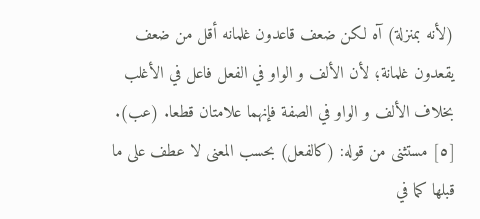(لأنه بمنزلة) آه لكن ضعف قاعدون غلمانه أقل من ضعف يقعدون غلمانة؛ لأن الألف و الواو في الفعل فاعل في الأغلب بخلاف الألف و الواو في الصفة فإنهما علامتان قطعا. (عب).
[٥] مستثنى من قوله: (كالفعل) بحسب المعنى لا عطف على ما قبلها كما في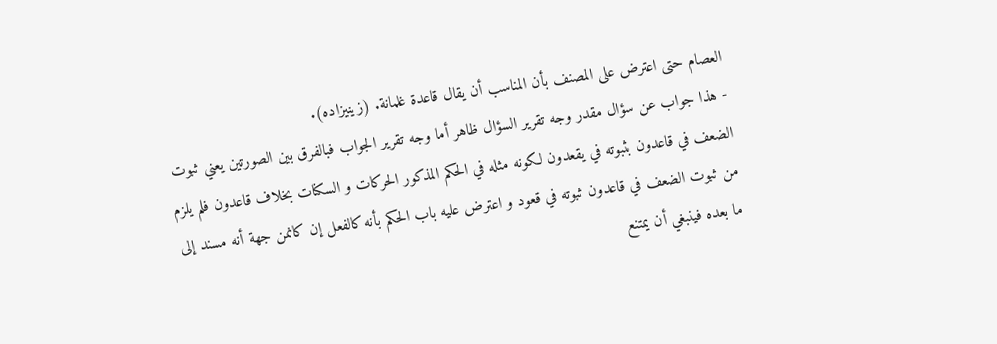العصام حتى اعترض على المصنف بأن المناسب أن يقال قاعدة غلمانة. (زينيزاده).
- هذا جواب عن سؤال مقدر وجه تقرير السؤال ظاهر أما وجه تقرير الجواب فبالفرق بين الصورتين يعني ثبوت الضعف في قاعدون بثبوته في يقعدون لكونه مثله في الحكم المذكور الحركات و السكنات بخلاف قاعدون فلم يلزم من ثبوت الضعف في قاعدون ثبوته في قعود و اعترض عليه باب الحكم بأنه كالفعل إن كانمن جهة أنه مسند إلى ما بعده فينبغي أن يمتنع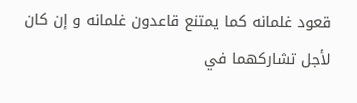قعود غلمانه كما يمتنع قاعدون غلمانه و إن كان لأجل تشاركهما في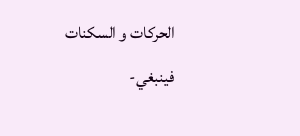الحركات و السكنات فينبغي-